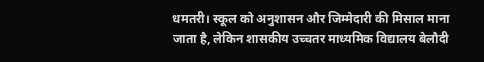धमतरी। स्कूल को अनुशासन और जिम्मेदारी की मिसाल माना जाता है, लेकिन शासकीय उच्चतर माध्यमिक विद्यालय बेलौदी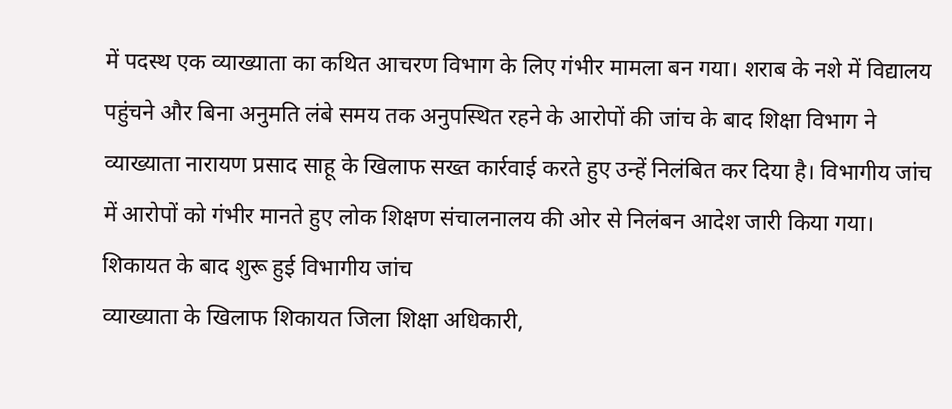में पदस्थ एक व्याख्याता का कथित आचरण विभाग के लिए गंभीर मामला बन गया। शराब के नशे में विद्यालय पहुंचने और बिना अनुमति लंबे समय तक अनुपस्थित रहने के आरोपों की जांच के बाद शिक्षा विभाग ने व्याख्याता नारायण प्रसाद साहू के खिलाफ सख्त कार्रवाई करते हुए उन्हें निलंबित कर दिया है। विभागीय जांच में आरोपों को गंभीर मानते हुए लोक शिक्षण संचालनालय की ओर से निलंबन आदेश जारी किया गया।
शिकायत के बाद शुरू हुई विभागीय जांच
व्याख्याता के खिलाफ शिकायत जिला शिक्षा अधिकारी,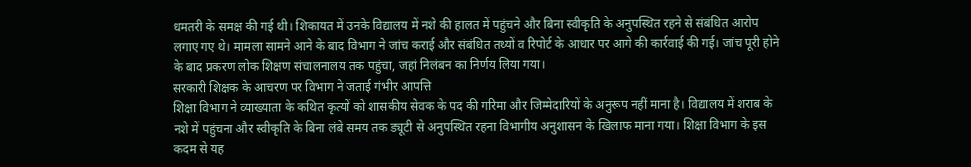धमतरी के समक्ष की गई थी। शिकायत में उनके विद्यालय में नशे की हालत में पहुंचने और बिना स्वीकृति के अनुपस्थित रहने से संबंधित आरोप लगाए गए थे। मामला सामने आने के बाद विभाग ने जांच कराई और संबंधित तथ्यों व रिपोर्ट के आधार पर आगे की कार्रवाई की गई। जांच पूरी होने के बाद प्रकरण लोक शिक्षण संचालनालय तक पहुंचा, जहां निलंबन का निर्णय लिया गया।
सरकारी शिक्षक के आचरण पर विभाग ने जताई गंभीर आपत्ति
शिक्षा विभाग ने व्याख्याता के कथित कृत्यों को शासकीय सेवक के पद की गरिमा और जिम्मेदारियों के अनुरूप नहीं माना है। विद्यालय में शराब के नशे में पहुंचना और स्वीकृति के बिना लंबे समय तक ड्यूटी से अनुपस्थित रहना विभागीय अनुशासन के खिलाफ माना गया। शिक्षा विभाग के इस कदम से यह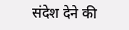संदेश देने की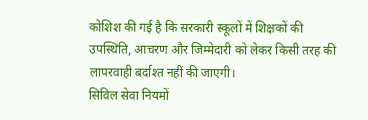कोशिश की गई है कि सरकारी स्कूलों में शिक्षकों की उपस्थिति, आचरण और जिम्मेदारी को लेकर किसी तरह की लापरवाही बर्दाश्त नहीं की जाएगी।
सिविल सेवा नियमों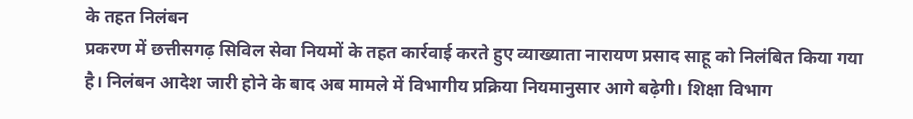के तहत निलंबन
प्रकरण में छत्तीसगढ़ सिविल सेवा नियमों के तहत कार्रवाई करते हुए व्याख्याता नारायण प्रसाद साहू को निलंबित किया गया है। निलंबन आदेश जारी होने के बाद अब मामले में विभागीय प्रक्रिया नियमानुसार आगे बढ़ेगी। शिक्षा विभाग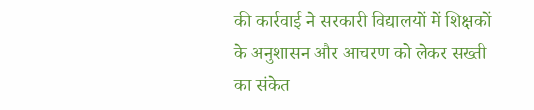की कार्रवाई ने सरकारी विद्यालयों में शिक्षकों के अनुशासन और आचरण को लेकर सख्ती का संकेत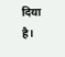दिया है।